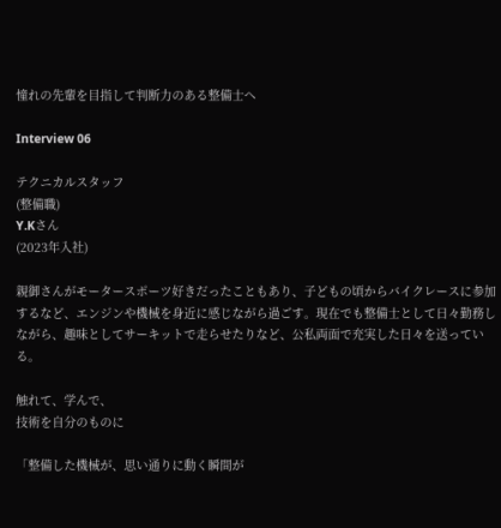憧れの先輩を目指して判断力のある整備士へ

Interview 06

テクニカルスタッフ
(整備職)
Y.Kさん
(2023年入社)

親御さんがモータースポーツ好きだったこともあり、子どもの頃からバイクレースに参加するなど、エンジンや機械を身近に感じながら過ごす。現在でも整備士として日々勤務しながら、趣味としてサーキットで走らせたりなど、公私両面で充実した日々を送っている。

触れて、学んで、
技術を自分のものに

「整備した機械が、思い通りに動く瞬間が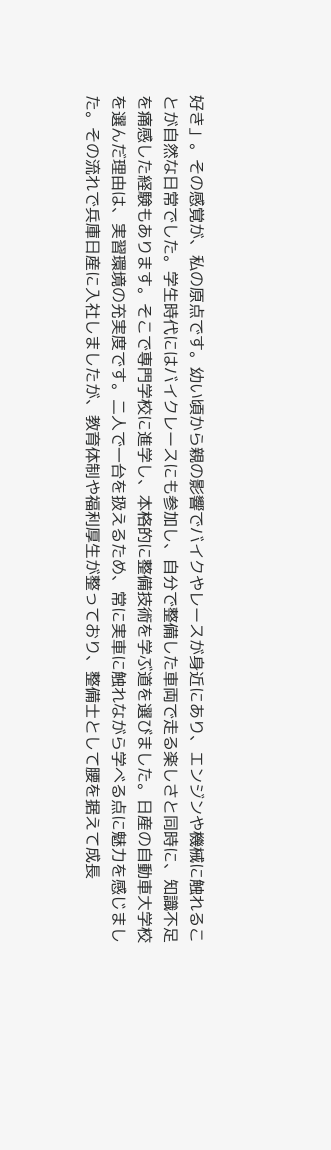好き」。その感覚が、私の原点です。幼い頃から親の影響でバイクやレースが身近にあり、エンジンや機械に触れることが自然な日常でした。学生時代にはバイクレースにも参加し、自分で整備した車両で走る楽しさと同時に、知識不足を痛感した経験もあります。そこで専門学校に進学し、本格的に整備技術を学ぶ道を選びました。日産の自動車大学校を選んだ理由は、実習環境の充実度です。二人で一台を扱えるため、常に実車に触れながら学べる点に魅力を感じました。その流れで兵庫日産に入社しましたが、教育体制や福利厚生が整っており、整備士として腰を据えて成長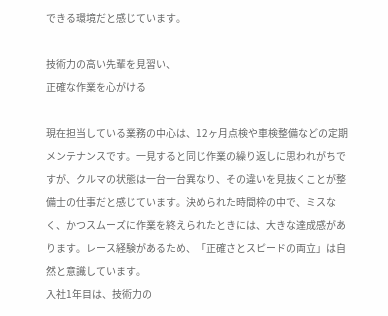できる環境だと感じています。

技術力の高い先輩を見習い、
正確な作業を心がける

現在担当している業務の中心は、12ヶ月点検や車検整備などの定期メンテナンスです。一見すると同じ作業の繰り返しに思われがちですが、クルマの状態は一台一台異なり、その違いを見抜くことが整備士の仕事だと感じています。決められた時間枠の中で、ミスなく、かつスムーズに作業を終えられたときには、大きな達成感があります。レース経験があるため、「正確さとスピードの両立」は自然と意識しています。
入社1年目は、技術力の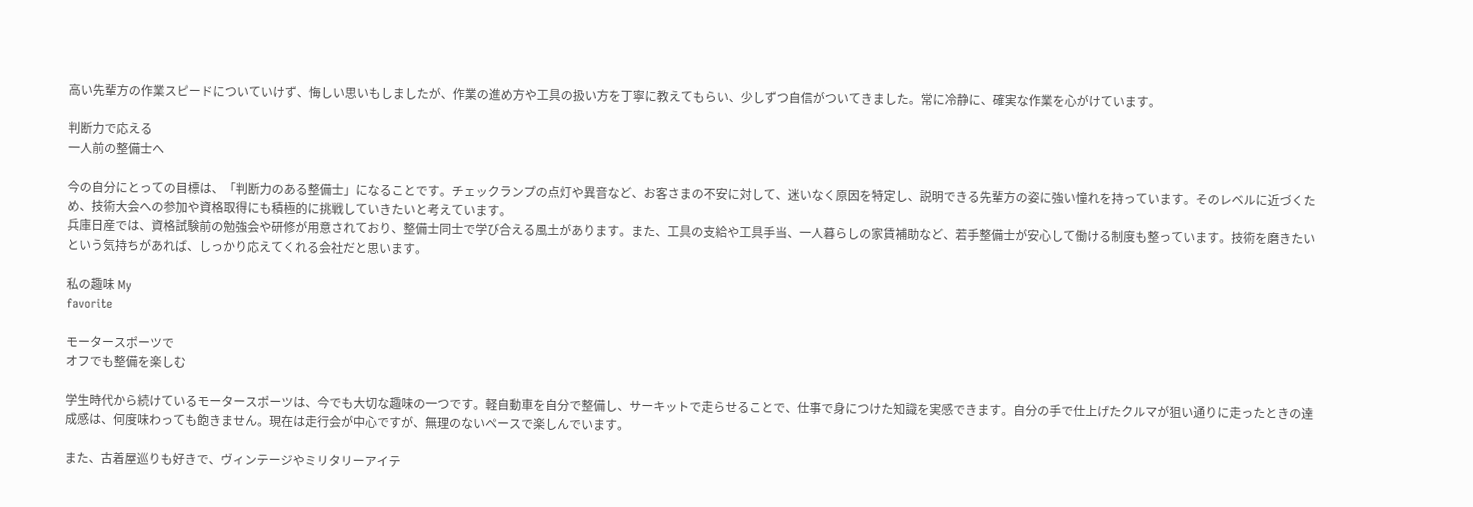高い先輩方の作業スピードについていけず、悔しい思いもしましたが、作業の進め方や工具の扱い方を丁寧に教えてもらい、少しずつ自信がついてきました。常に冷静に、確実な作業を心がけています。

判断力で応える
一人前の整備士へ

今の自分にとっての目標は、「判断力のある整備士」になることです。チェックランプの点灯や異音など、お客さまの不安に対して、迷いなく原因を特定し、説明できる先輩方の姿に強い憧れを持っています。そのレベルに近づくため、技術大会への参加や資格取得にも積極的に挑戦していきたいと考えています。
兵庫日産では、資格試験前の勉強会や研修が用意されており、整備士同士で学び合える風土があります。また、工具の支給や工具手当、一人暮らしの家賃補助など、若手整備士が安心して働ける制度も整っています。技術を磨きたいという気持ちがあれば、しっかり応えてくれる会社だと思います。

私の趣味 My
favorite

モータースポーツで
オフでも整備を楽しむ

学生時代から続けているモータースポーツは、今でも大切な趣味の一つです。軽自動車を自分で整備し、サーキットで走らせることで、仕事で身につけた知識を実感できます。自分の手で仕上げたクルマが狙い通りに走ったときの達成感は、何度味わっても飽きません。現在は走行会が中心ですが、無理のないペースで楽しんでいます。

また、古着屋巡りも好きで、ヴィンテージやミリタリーアイテ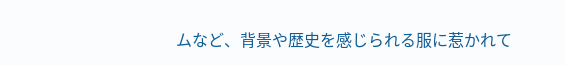ムなど、背景や歴史を感じられる服に惹かれて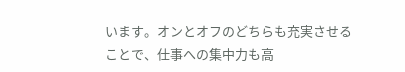います。オンとオフのどちらも充実させることで、仕事への集中力も高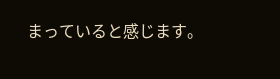まっていると感じます。